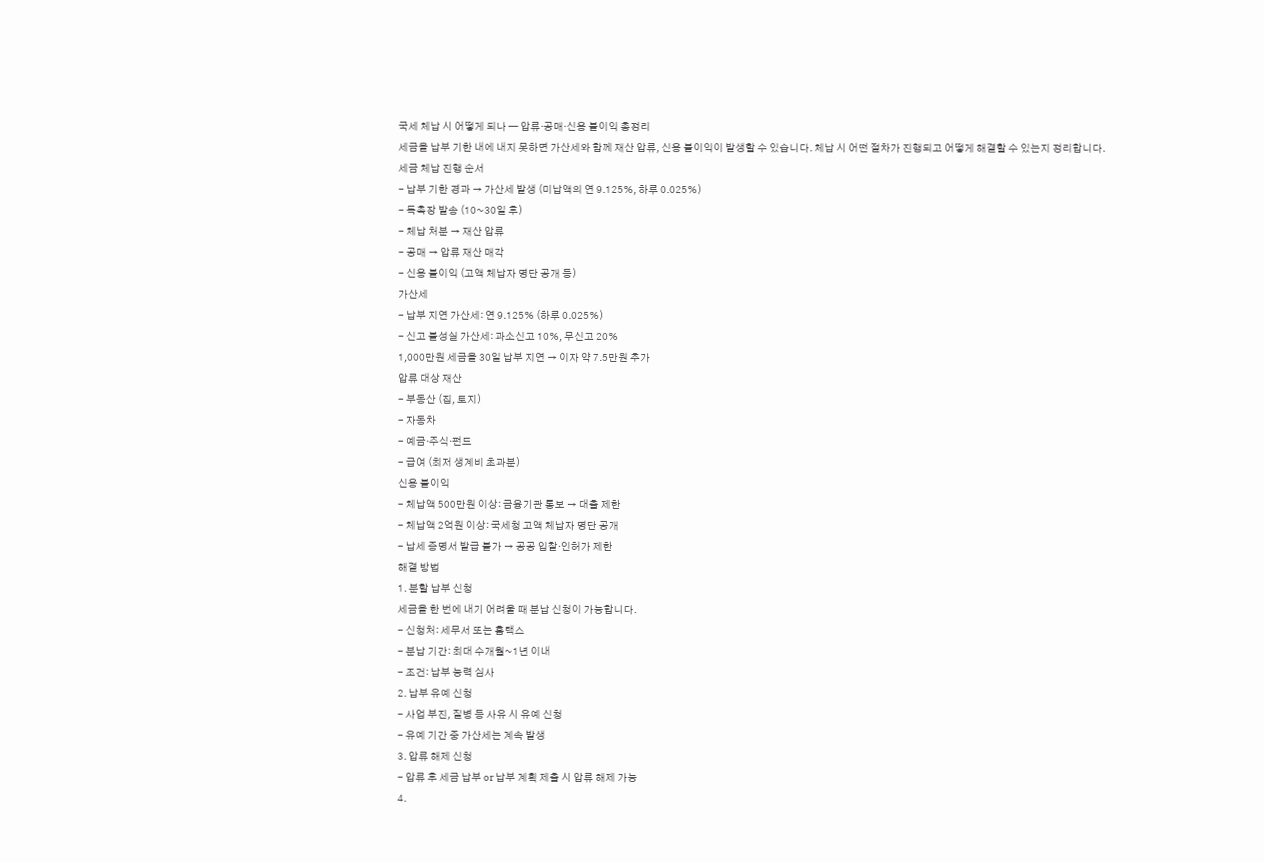국세 체납 시 어떻게 되나 — 압류·공매·신용 불이익 총정리
세금을 납부 기한 내에 내지 못하면 가산세와 함께 재산 압류, 신용 불이익이 발생할 수 있습니다. 체납 시 어떤 절차가 진행되고 어떻게 해결할 수 있는지 정리합니다.
세금 체납 진행 순서
- 납부 기한 경과 → 가산세 발생 (미납액의 연 9.125%, 하루 0.025%)
- 독촉장 발송 (10~30일 후)
- 체납 처분 → 재산 압류
- 공매 → 압류 재산 매각
- 신용 불이익 (고액 체납자 명단 공개 등)
가산세
- 납부 지연 가산세: 연 9.125% (하루 0.025%)
- 신고 불성실 가산세: 과소신고 10%, 무신고 20%
1,000만원 세금을 30일 납부 지연 → 이자 약 7.5만원 추가
압류 대상 재산
- 부동산 (집, 토지)
- 자동차
- 예금·주식·펀드
- 급여 (최저 생계비 초과분)
신용 불이익
- 체납액 500만원 이상: 금융기관 통보 → 대출 제한
- 체납액 2억원 이상: 국세청 고액 체납자 명단 공개
- 납세 증명서 발급 불가 → 공공 입찰·인허가 제한
해결 방법
1. 분할 납부 신청
세금을 한 번에 내기 어려울 때 분납 신청이 가능합니다.
- 신청처: 세무서 또는 홈택스
- 분납 기간: 최대 수개월~1년 이내
- 조건: 납부 능력 심사
2. 납부 유예 신청
- 사업 부진, 질병 등 사유 시 유예 신청
- 유예 기간 중 가산세는 계속 발생
3. 압류 해제 신청
- 압류 후 세금 납부 or 납부 계획 제출 시 압류 해제 가능
4.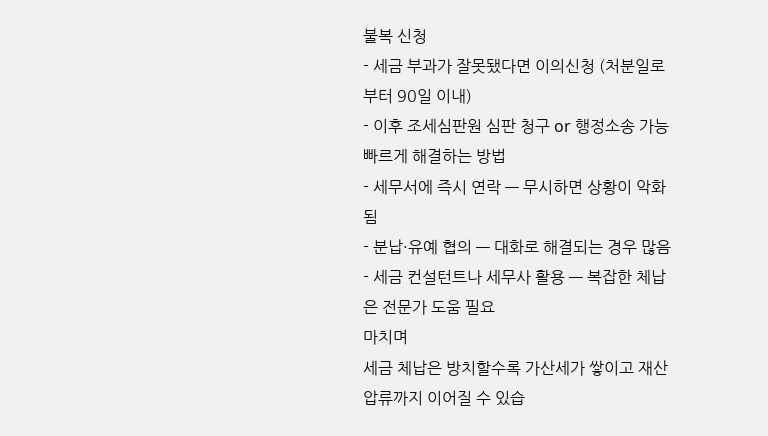불복 신청
- 세금 부과가 잘못됐다면 이의신청 (처분일로부터 90일 이내)
- 이후 조세심판원 심판 청구 or 행정소송 가능
빠르게 해결하는 방법
- 세무서에 즉시 연락 — 무시하면 상황이 악화됨
- 분납·유예 협의 — 대화로 해결되는 경우 많음
- 세금 컨설턴트나 세무사 활용 — 복잡한 체납은 전문가 도움 필요
마치며
세금 체납은 방치할수록 가산세가 쌓이고 재산 압류까지 이어질 수 있습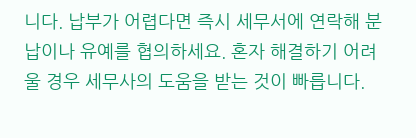니다. 납부가 어렵다면 즉시 세무서에 연락해 분납이나 유예를 협의하세요. 혼자 해결하기 어려울 경우 세무사의 도움을 받는 것이 빠릅니다.